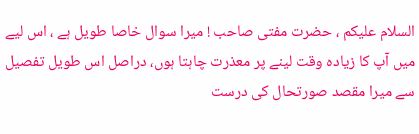السلام علیکم ، حضرت مفتی صاحب ! میرا سوال خاصا طویل ہے ، اس لیے میں آپ کا زیادہ وقت لینے پر معذرت چاہتا ہوں، دراصل اس طویل تفصیل سے میرا مقصد صورتحال کی درست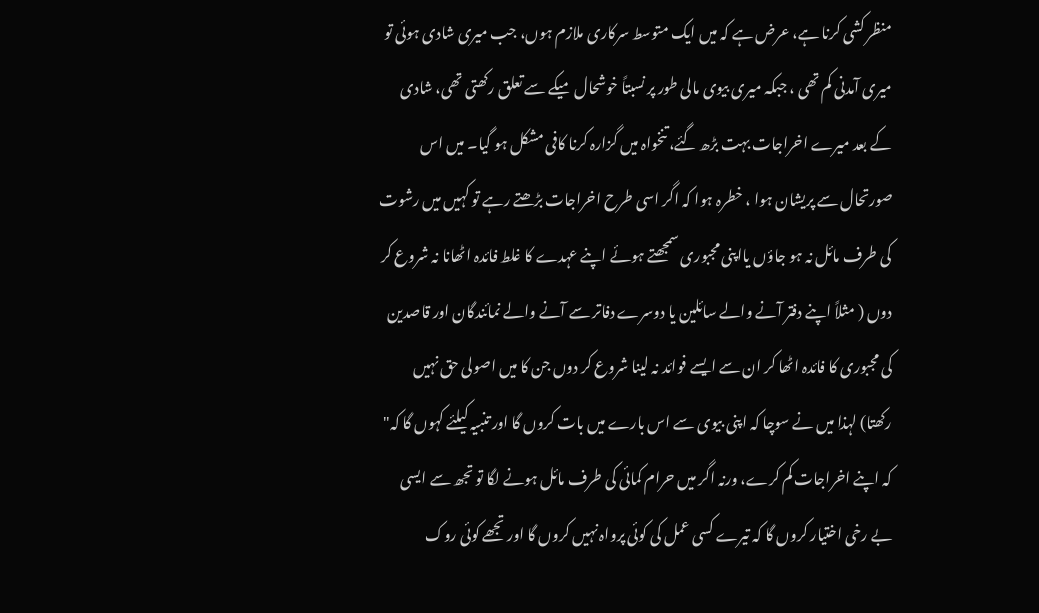منظر کشی کرنا ہے، عرض ہے کہ میں ایک متوسط سرکاری ملازم ہوں، جب میری شادی ہوئی تو میری آمدنی کم تھی ، جبکہ میری بیوی مالی طور پر نسبتاً خوشحال میکے سے تعلق رکھتی تھی، شادی کے بعد میرے اخراجات بہت بڑھ گئے، تنخواہ میں گزارہ کرنا کافی مشکل ہو گیا۔ میں اس صورتحال سے پریشان ہوا ، خطرہ ہوا کہ اگر اسی طرح اخراجات بڑھتے رہے تو کہیں میں رشوت کی طرف مائل نہ ہو جاؤں یااپنی مجبوری سمجھتے ہوئے اپنے عہدے کا غلط فائدہ اٹھانا نہ شروع کر دوں ( مثلاً اپنے دفتر آنے والے سائلین یا دوسرے دفاتر سے آنے والے نمائندگان اور قاصدین کی مجبوری کا فائدہ اٹھا کر ان سے ایسے فوائد نہ لینا شروع کر دوں جن کا میں اصولی حق نہیں رکھتا) لہذا میں نے سوچا کہ اپنی بیوی سے اس بارے میں بات کروں گا اور تنبیہ کیلئے کہوں گا کہ" کہ اپنے اخراجات کم کرے، ورنہ اگر میں حرام کمائی کی طرف مائل ہونے لگا تو تجھ سے ایسی بے رخی اختیار کروں گا کہ تیرے کسی عمل کی کوئی پرواہ نہیں کروں گا اور تجھے کوئی روک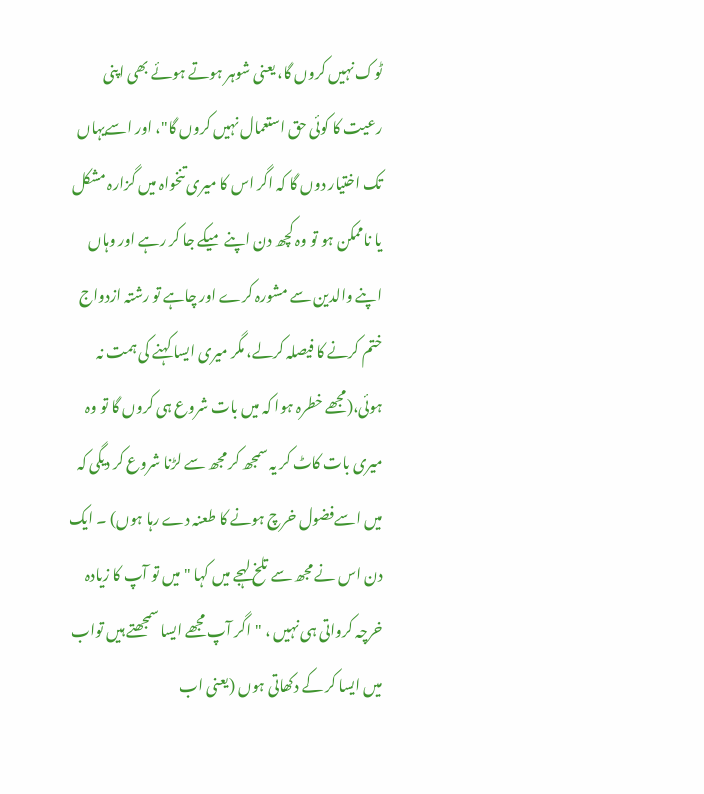ٹوک نہیں کروں گا، یعنی شوہر ہوتے ہوئے بھی اپنی رعیت کا کوئی حق استعمال نہیں کروں گا"، اور اسےیہاں تک اختیار دوں گا کہ اگر اس کا میری تنخواہ میں گزارہ مشکل یا ناممکن ہو تو وہ کچھ دن اپنے میکے جا کر رہے اور وہاں اپنے والدین سے مشورہ کرے اور چاہے تو رشتہ ازدواج ختم کرنے کا فیصلہ کرلے، مگر میری ایسا کہنے کی ہمت نہ ہوئی،(مجھے خطرہ ہوا کہ میں بات شروع ہی کروں گا تو وہ میری بات کاٹ کر یہ سمجھ کر مجھ سے لڑنا شروع کر دیگی کہ میں اسےفضول خرچ ہونے کا طعنہ دے رہا ہوں) ۔ ایک دن اس نے مجھ سے تلخ لہجے میں کہا "میں تو آپ کا زیادہ خرچہ کرواتی ہی نہیں ، "اگر آپ مجھے ایسا سمجھتے ہیں تواب میں ایسا کر کے دکھاتی ہوں (یعنی اب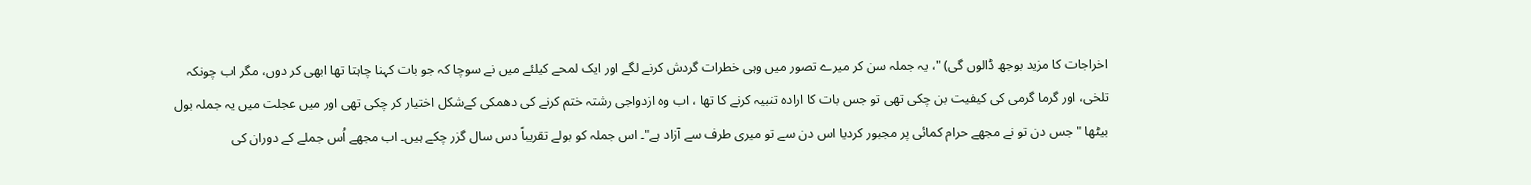اخراجات کا مزید بوجھ ڈالوں گی) "، یہ جملہ سن کر میرے تصور میں وہی خطرات گردش کرنے لگے اور ایک لمحے کیلئے میں نے سوچا کہ جو بات کہنا چاہتا تھا ابھی کر دوں، مگر اب چونکہ تلخی، اور گرما گرمی کی کیفیت بن چکی تھی تو جس بات کا ارادہ تنبیہ کرنے کا تھا ، اب وہ ازدواجی رشتہ ختم کرنے کی دھمکی کےشکل اختیار کر چکی تھی اور میں عجلت میں یہ جملہ بول بیٹھا "جس دن تو نے مجھے حرام کمائی پر مجبور کردیا اس دن سے تو میری طرف سے آزاد ہے"۔ اس جملہ کو بولے تقریباً دس سال گزر چکے ہیں۔ اب مجھے اُس جملے کے دوران کی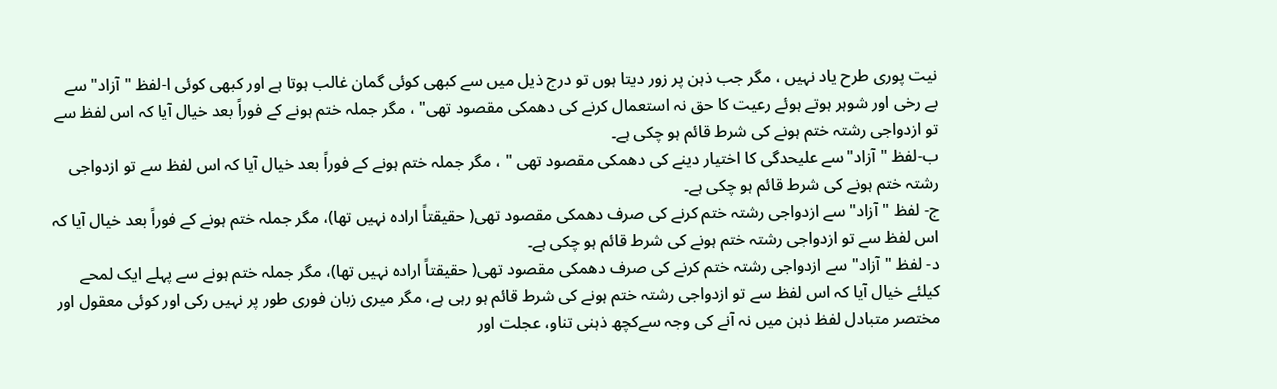نیت پوری طرح یاد نہیں ، مگر جب ذہن پر زور دیتا ہوں تو درج ذیل میں سے کبھی کوئی گمان غالب ہوتا ہے اور کبھی کوئی ا-لفظ "آزاد" سے بے رخی اور شوہر ہوتے ہوئے رعیت کا حق نہ استعمال کرنے کی دھمکی مقصود تھی" ، مگر جملہ ختم ہونے کے فوراً بعد خیال آیا کہ اس لفظ سے تو ازدواجی رشتہ ختم ہونے کی شرط قائم ہو چکی ہے۔
ب-لفظ "آزاد"سے علیحدگی کا اختیار دینے کی دھمکی مقصود تھی " ، مگر جملہ ختم ہونے کے فوراً بعد خیال آیا کہ اس لفظ سے تو ازدواجی رشتہ ختم ہونے کی شرط قائم ہو چکی ہے۔
ج- لفظ "آزاد" سے ازدواجی رشتہ ختم کرنے کی صرف دھمکی مقصود تھی( حقیقتاً ارادہ نہیں تھا)، مگر جملہ ختم ہونے کے فوراً بعد خیال آیا کہ اس لفظ سے تو ازدواجی رشتہ ختم ہونے کی شرط قائم ہو چکی ہے۔
د- لفظ "آزاد" سے ازدواجی رشتہ ختم کرنے کی صرف دھمکی مقصود تھی( حقیقتاً ارادہ نہیں تھا)، مگر جملہ ختم ہونے سے پہلے ایک لمحے کیلئے خیال آیا کہ اس لفظ سے تو ازدواجی رشتہ ختم ہونے کی شرط قائم ہو رہی ہے، مگر میری زبان فوری طور پر نہیں رکی اور کوئی معقول اور مختصر متبادل لفظ ذہن میں نہ آنے کی وجہ سےکچھ ذہنی تناو، عجلت اور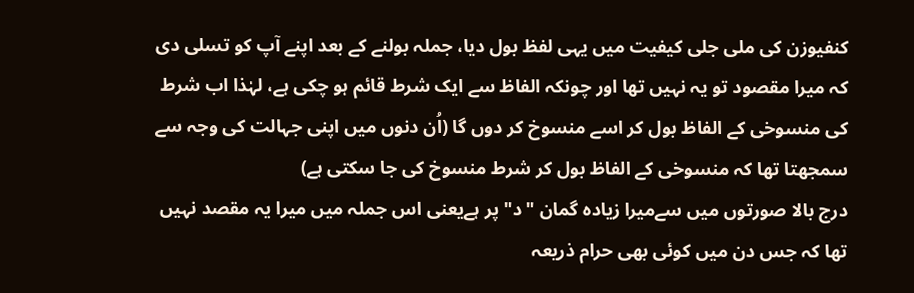کنفیوزن کی ملی جلی کیفیت میں یہی لفظ بول دیا، جملہ بولنے کے بعد اپنے آپ کو تسلی دی کہ میرا مقصود تو یہ نہیں تھا اور چونکہ الفاظ سے ایک شرط قائم ہو چکی ہے، لہٰذا اب شرط کی منسوخی کے الفاظ بول کر اسے منسوخ کر دوں گا (اُن دنوں میں اپنی جہالت کی وجہ سے سمجھتا تھا کہ منسوخی کے الفاظ بول کر شرط منسوخ کی جا سکتی ہے)
درج بالا صورتوں میں سےمیرا زیادہ گمان "د" پر ہےیعنی اس جملہ میں میرا یہ مقصد نہیں تھا کہ جس دن میں کوئی بھی حرام ذریعہ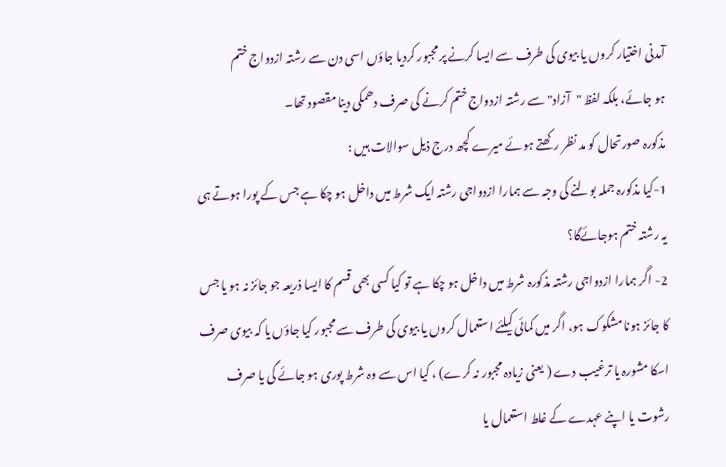آمدنی اختیار کروں یا بیوی کی طرف سے ایسا کرنے پر مجبور کردیا جاؤں اسی دن سے رشتہ ازدواج ختم
ہو جائے، بلکہ لفظ "آزاد" سے رشتہ ازدواج ختم کرنے کی صرف دھمکی دینا مقصود تھا۔
مذکورہ صورتحال کو مد نظر رکھتے ہوئے میرے کچھ درج ذیل سوالات ہیں :
1-کیا مذکورہ جملہ بولنے کی وجہ سے ہمارا ازدواجی رشتہ ایک شرط میں داخل ہو چکا ہے جس کے پورا ہوتے ہی یہ رشتہ ختم ہوجائےگا؟
2- اگر ہمارا ازدواجی رشتہ مذکورہ شرط میں داخل ہو چکا ہے تو کیا کسی بھی قسم کا ایسا ذریعہ جو جائز نہ ہو یا جس کا جائز ہونا مشکوک ہو، اگر میں کمائی کیلئے استعمال کروں یا بیوی کی طرف سے مجبور کیا جاؤں یا کہ بیوی صرف اسکا مشورہ یا ترغیب دے ( یعنی زیادہ مجبور نہ کرے) ، کیا اس سے وہ شرط پوری ہو جائے گی یا صرف رشوت یا اپنے عہدے کے غلط استعمال یا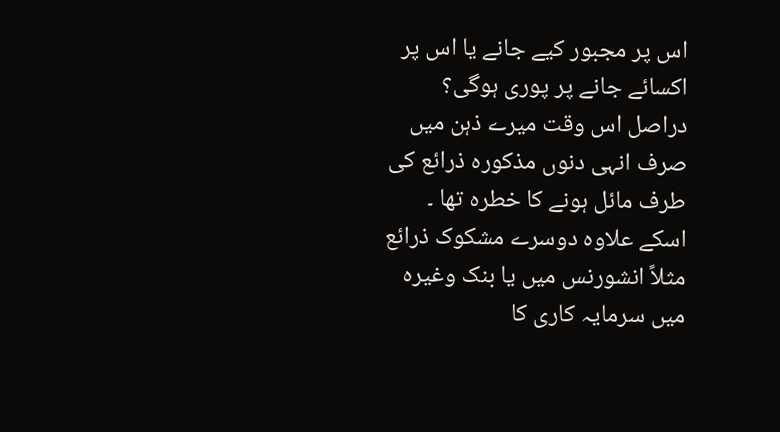اس پر مجبور کیے جانے یا اس پر اکسائے جانے پر پوری ہوگی؟ دراصل اس وقت میرے ذہن میں صرف انہی دنوں مذکورہ ذرائع کی طرف مائل ہونے کا خطرہ تھا ۔ اسکے علاوہ دوسرے مشکوک ذرائع مثلاً انشورنس میں یا بنک وغیرہ میں سرمایہ کاری کا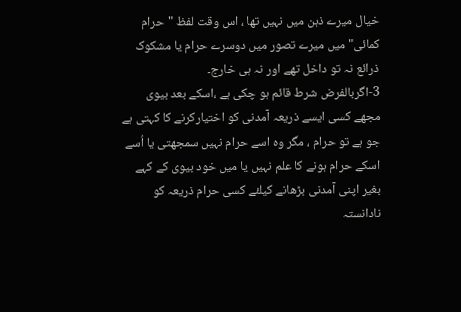خیال میرے ذہن میں نہیں تھا ، اس وقت لفظ "حرام کمائی" میں میرے تصور میں دوسرے حرام یا مشکوک ذرائع نہ تو داخل تھے اور نہ ہی خارج۔
3-اگربالفرض شرط قائم ہو چکی ہے ،اسکے بعد بیوی مجھے کسی ایسے ذریعہ آمدنی کو اختیارکرنے کا کہتی ہے جو ہے تو حرام ، مگر وہ اسے حرام نہیں سمجھتی یا اُسے اسکے حرام ہونے کا علم نہیں یا میں خود بیوی کے کہے بغیر اپنی آمدنی بڑھانے کیلئے کسی حرام ذریعہ کو نادانستہ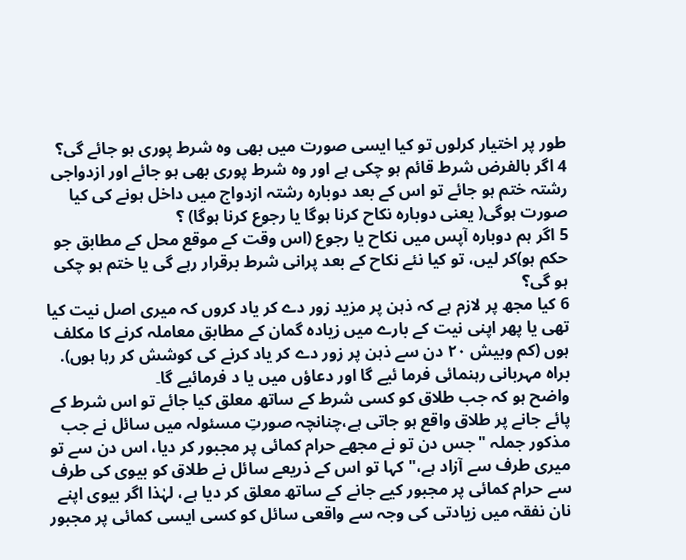طور پر اختیار کرلوں تو کیا ایسی صورت میں بھی وہ شرط پوری ہو جائے گی؟
4 اگر بالفرض شرط قائم ہو چکی ہے اور وہ شرط پوری بھی ہو جائے اور ازدواجی رشتہ ختم ہو جائے تو اس کے بعد دوبارہ رشتہ ازدواج میں داخل ہونے کی کیا صورت ہوگی( یعنی دوبارہ نکاح کرنا ہوگا یا رجوع کرنا ہوگا) ؟
5 اگر ہم دوبارہ آپس میں نکاح یا رجوع (اس وقت کے موقع محل کے مطابق جو حکم ہو)کر لیں، تو کیا نئے نکاح کے بعد پرانی شرط برقرار رہے گی یا ختم ہو چکی ہو گی؟
6 کیا مجھ پر لازم ہے کہ ذہن پر مزید زور دے کر یاد کروں کہ میری اصل نیت کیا تھی یا پھر اپنی نیت کے بارے میں زیادہ گمان کے مطابق معاملہ کرنے کا مکلف ہوں (کم وبیش ۲۰ دن سے ذہن پر زور دے کر یاد کرنے کی کوشش کر رہا ہوں). براہ مہربانی رہنمائی فرما ئیے گا اور دعاؤں میں یا د فرمائیے گا۔
واضح ہو کہ جب طلاق کو کسی شرط کے ساتھ معلق کیا جائے تو اس شرط کے پائے جانے پر طلاق واقع ہو جاتی ہے،چنانچہ صورتِ مسئولہ میں سائل نے جب مذکور جملہ "جس دن تو نے مجھے حرام کمائی پر مجبور کر دیا، اس دن سے تو میری طرف سے آزاد ہے،" کہا تو اس کے ذریعے سائل نے طلاق کو بیوی کی طرف سے حرام کمائی پر مجبور کیے جانے کے ساتھ معلق کر دیا ہے، لہٰذا اگر بیوی اپنے نان نفقہ میں زیادتی کی وجہ سے واقعی سائل کو کسی ایسی کمائی پر مجبور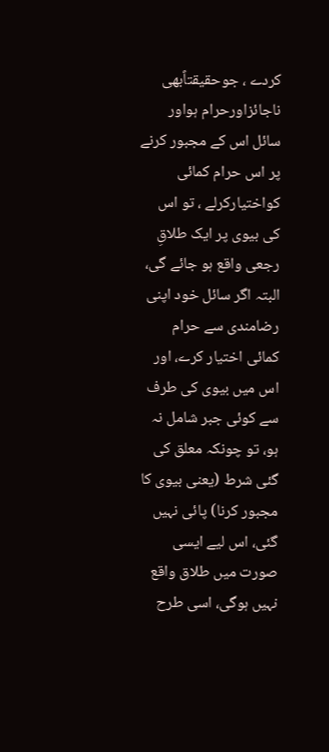کردے ، جوحقیقتاًبھی ناجائزاورحرام ہواور سائل اس کے مجبور کرنے پر اس حرام کمائی کواختیارکرلے ، تو اس کی بیوی پر ایک طلاقِ رجعی واقع ہو جائے گی، البتہ اگر سائل خود اپنی رضامندی سے حرام کمائی اختیار کرے، اور اس میں بیوی کی طرف سے کوئی جبر شامل نہ ہو، تو چونکہ معلق کی گئی شرط (یعنی بیوی کا مجبور کرنا) پائی نہیں گئی، اس لیے ایسی صورت میں طلاق واقع نہیں ہوگی، اسی طرح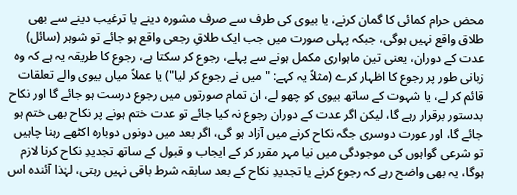محض حرام کمائی کا گمان کرنے، یا بیوی کی طرف سے صرف مشورہ دینے یا ترغیب دینے سے بھی طلاق واقع نہیں ہوگی، جبکہ پہلی صورت میں جب ایک طلاقِ رجعی واقع ہو جائے تو شوہر (سائل) عدت کے دوران، یعنی تین ماہواری مکمل ہونے سے پہلے، رجوع کر سکتا ہے، رجوع کا طریقہ یہ ہے کہ وہ زبانی طور پر رجوع کا اظہار کرے (مثلاً یہ کہے: "میں نے رجوع کر لیا") یا عملاً میاں بیوی والے تعلقات قائم کر لے، یا شہوت کے ساتھ بیوی کو چھو لے، ان تمام صورتوں میں رجوع درست ہو جائے گا اور نکاح بدستور برقرار رہے گا، لیکن اگر عدت کے دوران رجوع نہ کیا جائے تو عدت ختم ہونے پر نکاح بھی ختم ہو جائے گا، اور عورت دوسری جگہ نکاح کرنے میں آزاد ہو گی، اگر بعد میں دونوں دوبارہ اکٹھے رہنا چاہیں تو شرعی گواہوں کی موجودگی میں نیا مہر مقرر کر کے ایجاب و قبول کے ساتھ تجدیدِ نکاح کرنا لازم ہوگا، یہ بھی واضح رہے کہ رجوع کرنے یا تجدیدِ نکاح کے بعد سابقہ شرط باقی نہیں رہتی، لہٰذا آئندہ اس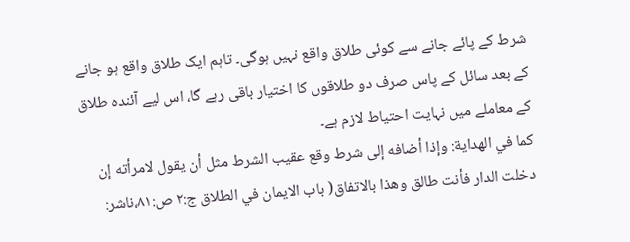شرط کے پائے جانے سے کوئی طلاق واقع نہیں ہوگی۔ تاہم ایک طلاق واقع ہو جانے کے بعد سائل کے پاس صرف دو طلاقوں کا اختیار باقی رہے گا، اس لیے آئندہ طلاق کے معاملے میں نہایت احتیاط لازم ہے۔
كما في الهداية: وإذا أضافه إلى شرط وقع عقيب الشرط مثل أن يقول لامرأته إن دخلت الدار فأنت طالق وهذا بالاتفاق( باب الايمان في الطلاق ج:٢ ص:٨١،ناشر: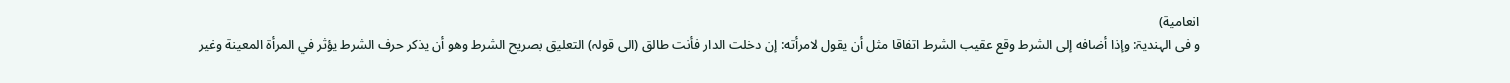انعامية)
و فی الہندیۃ: وإذا أضافه إلى الشرط وقع عقيب الشرط اتفاقا مثل أن يقول لامرأته: إن دخلت الدار فأنت طالق (الی قولہ) التعليق بصريح الشرط وهو أن يذكر حرف الشرط يؤثر في المرأة المعينة وغير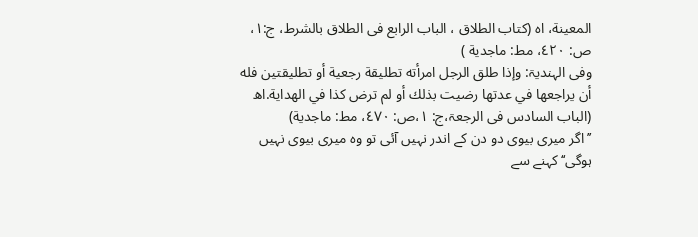المعينة، اہ (کتاب الطلاق ، الباب الرابع فی الطلاق بالشرط، ج:١، ص: ٤٢٠، مط: ماجدية )
وفی الہندیۃ: وإذا طلق الرجل امرأته تطليقة رجعية أو تطليقتين فله أن يراجعها في عدتها رضيت بذلك أو لم ترض كذا في الهداية.اھ (الباب السادس فی الرجعۃ،ج: ١،ص: ٤٧٠، مط: ماجدية)
’’اگر میری بیوی دو دن کے اندر نہیں آئی تو وہ میری بیوی نہیں ہوگی‘‘ کہنے سے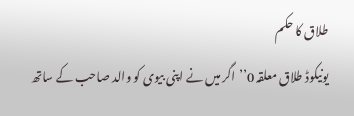طلاق کا حکم
یونیکوڈ طلاق معلقہ 0’’اگر میں نے اپنی بیوی کو والد صاحب کے ساتھ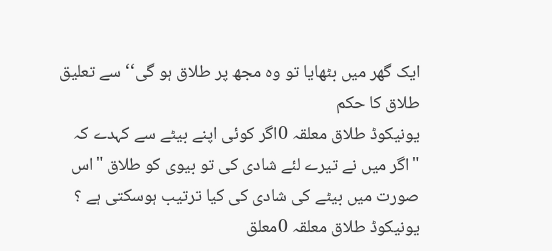ایک گھر میں بٹھایا تو وہ مجھ پر طلاق ہو گی‘‘ سے تعلیق طلاق کا حکم
یونیکوڈ طلاق معلقہ 0اگر کوئی اپنے بیٹے سے کہدے کہ "اگر میں نے تیرے لئے شادی کی تو بیوی کو طلاق "اس صورت میں بیٹے کی شادی کی کیا ترتیب ہوسکتی ہے ؟
یونیکوڈ طلاق معلقہ 0معلق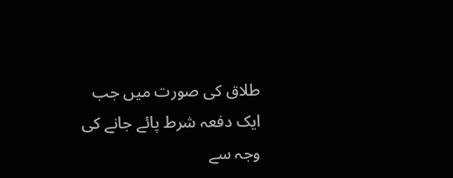طلاق کی صورت میں جب ایک دفعہ شرط پائے جانے کی وجہ سے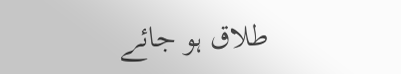طلاق ہو جائے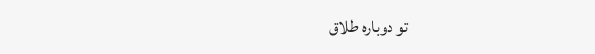تو دوبارہ طلاق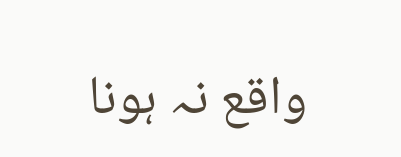واقع نہ ہونا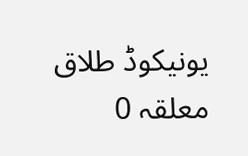یونیکوڈ طلاق معلقہ 0